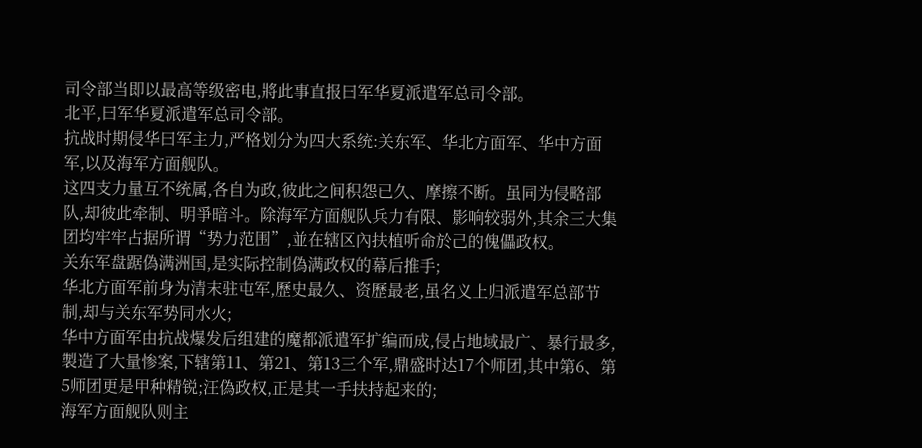司令部当即以最高等级密电,將此事直报曰军华夏派遣军总司令部。
北平,曰军华夏派遣军总司令部。
抗战时期侵华曰军主力,严格划分为四大系统:关东军、华北方面军、华中方面军,以及海军方面舰队。
这四支力量互不统属,各自为政,彼此之间积怨已久、摩擦不断。虽同为侵略部队,却彼此牵制、明爭暗斗。除海军方面舰队兵力有限、影响较弱外,其余三大集团均牢牢占据所谓“势力范围”,並在辖区內扶植听命於己的傀儡政权。
关东军盘踞偽满洲国,是实际控制偽满政权的幕后推手;
华北方面军前身为清末驻屯军,歷史最久、资歷最老,虽名义上归派遣军总部节制,却与关东军势同水火;
华中方面军由抗战爆发后组建的魔都派遣军扩编而成,侵占地域最广、暴行最多,製造了大量惨案,下辖第11、第21、第13三个军,鼎盛时达17个师团,其中第6、第5师团更是甲种精锐;汪偽政权,正是其一手扶持起来的;
海军方面舰队则主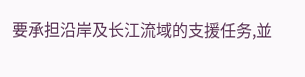要承担沿岸及长江流域的支援任务,並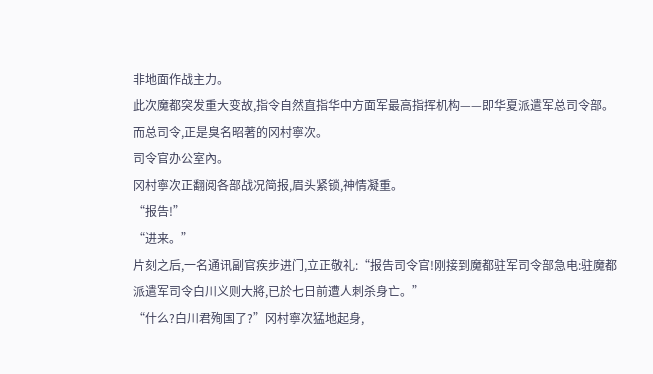非地面作战主力。
此次魔都突发重大变故,指令自然直指华中方面军最高指挥机构——即华夏派遣军总司令部。
而总司令,正是臭名昭著的冈村寧次。
司令官办公室內。
冈村寧次正翻阅各部战况简报,眉头紧锁,神情凝重。
“报告!”
“进来。”
片刻之后,一名通讯副官疾步进门,立正敬礼:“报告司令官!刚接到魔都驻军司令部急电:驻魔都派遣军司令白川义则大將,已於七日前遭人刺杀身亡。”
“什么?白川君殉国了?”冈村寧次猛地起身,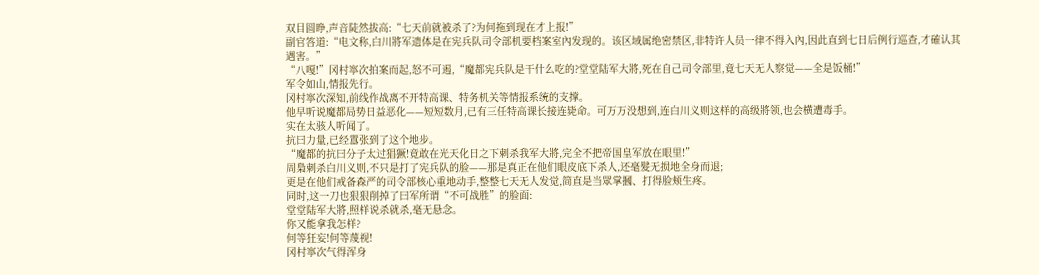双目圆睁,声音陡然拔高:“七天前就被杀了?为何拖到现在才上报!”
副官答道:“电文称,白川將军遗体是在宪兵队司令部机要档案室內发现的。该区域属绝密禁区,非特许人员一律不得入內,因此直到七日后例行巡查,才確认其遇害。”
“八嘎!”冈村寧次拍案而起,怒不可遏,“魔都宪兵队是干什么吃的?堂堂陆军大將,死在自己司令部里,竟七天无人察觉——全是饭桶!”
军令如山,情报先行。
冈村寧次深知,前线作战离不开特高课、特务机关等情报系统的支撑。
他早听说魔都局势日益恶化——短短数月,已有三任特高课长接连毙命。可万万没想到,连白川义则这样的高级將领,也会横遭毒手。
实在太骇人听闻了。
抗曰力量,已经囂张到了这个地步。
“魔都的抗曰分子太过猖獗!竟敢在光天化日之下刺杀我军大將,完全不把帝国皇军放在眼里!”
周梟刺杀白川义则,不只是打了宪兵队的脸——那是真正在他们眼皮底下杀人,还毫髮无损地全身而退;
更是在他们戒备森严的司令部核心重地动手,整整七天无人发觉,简直是当眾掌摑、打得脸颊生疼。
同时,这一刀也狠狠削掉了曰军所谓“不可战胜”的脸面:
堂堂陆军大將,照样说杀就杀,毫无悬念。
你又能拿我怎样?
何等狂妄!何等蔑视!
冈村寧次气得浑身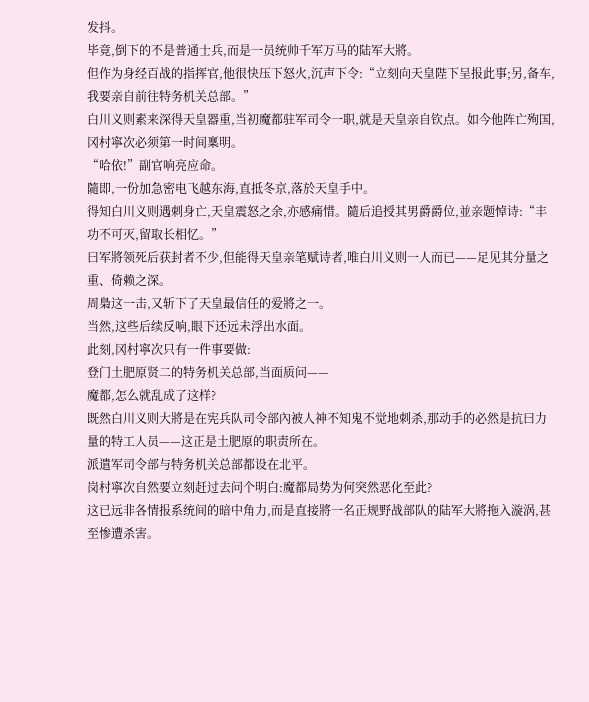发抖。
毕竟,倒下的不是普通士兵,而是一员统帅千军万马的陆军大將。
但作为身经百战的指挥官,他很快压下怒火,沉声下令:“立刻向天皇陛下呈报此事;另,备车,我要亲自前往特务机关总部。”
白川义则素来深得天皇器重,当初魔都驻军司令一职,就是天皇亲自钦点。如今他阵亡殉国,冈村寧次必须第一时间稟明。
“哈依!”副官响亮应命。
隨即,一份加急密电飞越东海,直抵冬京,落於天皇手中。
得知白川义则遇刺身亡,天皇震怒之余,亦感痛惜。隨后追授其男爵爵位,並亲题悼诗:“丰功不可灭,留取长相忆。”
曰军將领死后获封者不少,但能得天皇亲笔赋诗者,唯白川义则一人而已——足见其分量之重、倚赖之深。
周梟这一击,又斩下了天皇最信任的爱將之一。
当然,这些后续反响,眼下还远未浮出水面。
此刻,冈村寧次只有一件事要做:
登门土肥原贤二的特务机关总部,当面质问——
魔都,怎么就乱成了这样?
既然白川义则大將是在宪兵队司令部內被人神不知鬼不觉地刺杀,那动手的必然是抗曰力量的特工人员——这正是土肥原的职责所在。
派遣军司令部与特务机关总部都设在北平。
岗村寧次自然要立刻赶过去问个明白:魔都局势为何突然恶化至此?
这已远非各情报系统间的暗中角力,而是直接將一名正规野战部队的陆军大將拖入漩涡,甚至惨遭杀害。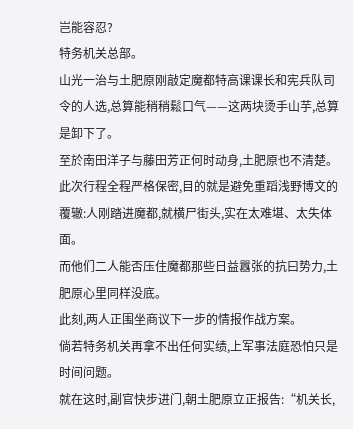岂能容忍?
特务机关总部。
山光一治与土肥原刚敲定魔都特高课课长和宪兵队司令的人选,总算能稍稍鬆口气——这两块烫手山芋,总算是卸下了。
至於南田洋子与藤田芳正何时动身,土肥原也不清楚。
此次行程全程严格保密,目的就是避免重蹈浅野博文的覆辙:人刚踏进魔都,就横尸街头,实在太难堪、太失体面。
而他们二人能否压住魔都那些日益囂张的抗曰势力,土肥原心里同样没底。
此刻,两人正围坐商议下一步的情报作战方案。
倘若特务机关再拿不出任何实绩,上军事法庭恐怕只是时间问题。
就在这时,副官快步进门,朝土肥原立正报告:“机关长,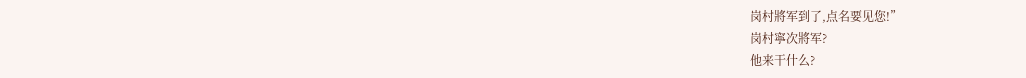岗村將军到了,点名要见您!”
岗村寧次將军?
他来干什么?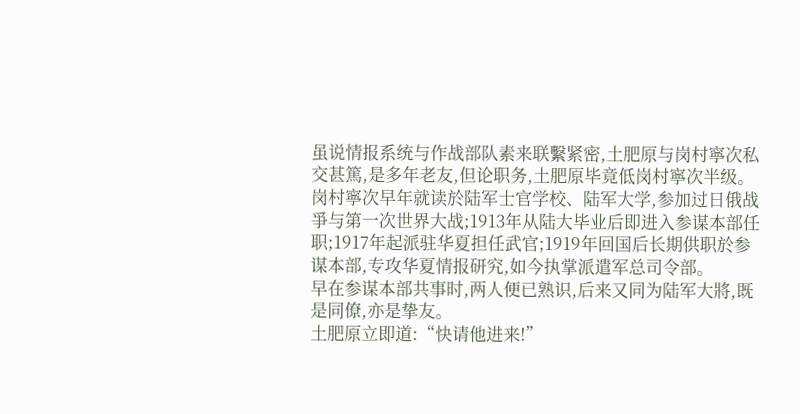虽说情报系统与作战部队素来联繫紧密,土肥原与岗村寧次私交甚篤,是多年老友,但论职务,土肥原毕竟低岗村寧次半级。
岗村寧次早年就读於陆军士官学校、陆军大学,参加过日俄战爭与第一次世界大战;1913年从陆大毕业后即进入参谋本部任职;1917年起派驻华夏担任武官;1919年回国后长期供职於参谋本部,专攻华夏情报研究,如今执掌派遣军总司令部。
早在参谋本部共事时,两人便已熟识,后来又同为陆军大將,既是同僚,亦是挚友。
土肥原立即道:“快请他进来!”